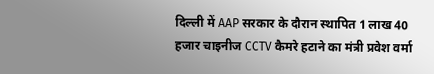दिल्ली में AAP सरकार के दौरान स्थापित 1 लाख 40 हजार चाइनीज CCTV कैमरे हटाने का मंत्री प्रवेश वर्मा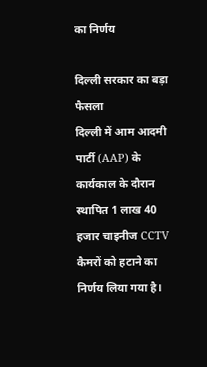का निर्णय

दिल्ली सरकार का बड़ा फैसला
दिल्ली में आम आदमी पार्टी (AAP) के कार्यकाल के दौरान स्थापित 1 लाख 40 हजार चाइनीज CCTV कैमरों को हटाने का निर्णय लिया गया है।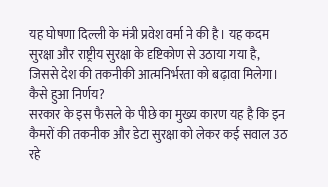यह घोषणा दिल्ली के मंत्री प्रवेश वर्मा ने की है। यह कदम सुरक्षा और राष्ट्रीय सुरक्षा के दृष्टिकोण से उठाया गया है, जिससे देश की तकनीकी आत्मनिर्भरता को बढ़ावा मिलेगा।
कैसे हुआ निर्णय?
सरकार के इस फैसले के पीछे का मुख्य कारण यह है कि इन कैमरों की तकनीक और डेटा सुरक्षा को लेकर कई सवाल उठ रहे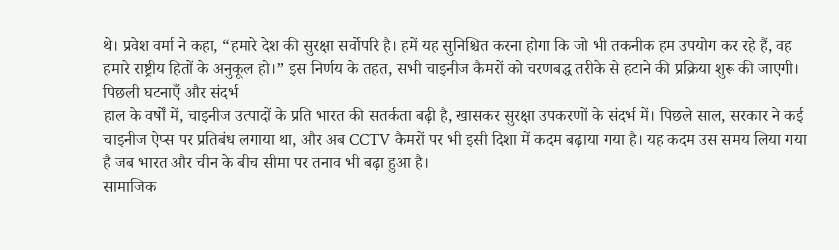थे। प्रवेश वर्मा ने कहा, “हमारे देश की सुरक्षा सर्वोपरि है। हमें यह सुनिश्चित करना होगा कि जो भी तकनीक हम उपयोग कर रहे हैं, वह हमारे राष्ट्रीय हितों के अनुकूल हो।” इस निर्णय के तहत, सभी चाइनीज कैमरों को चरणबद्ध तरीके से हटाने की प्रक्रिया शुरू की जाएगी।
पिछली घटनाएँ और संदर्भ
हाल के वर्षों में, चाइनीज उत्पादों के प्रति भारत की सतर्कता बढ़ी है, खासकर सुरक्षा उपकरणों के संदर्भ में। पिछले साल, सरकार ने कई चाइनीज ऐप्स पर प्रतिबंध लगाया था, और अब CCTV कैमरों पर भी इसी दिशा में कदम बढ़ाया गया है। यह कदम उस समय लिया गया है जब भारत और चीन के बीच सीमा पर तनाव भी बढ़ा हुआ है।
सामाजिक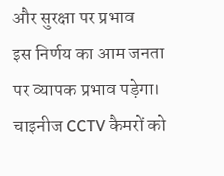और सुरक्षा पर प्रभाव
इस निर्णय का आम जनता पर व्यापक प्रभाव पड़ेगा। चाइनीज CCTV कैमरों को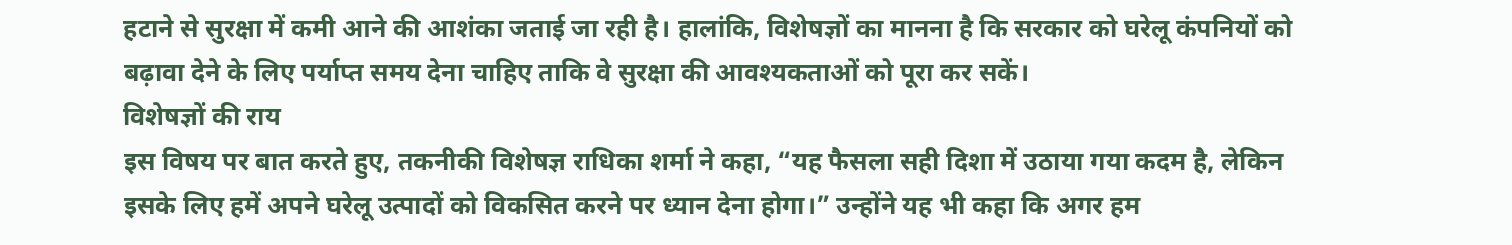हटाने से सुरक्षा में कमी आने की आशंका जताई जा रही है। हालांकि, विशेषज्ञों का मानना है कि सरकार को घरेलू कंपनियों को बढ़ावा देने के लिए पर्याप्त समय देना चाहिए ताकि वे सुरक्षा की आवश्यकताओं को पूरा कर सकें।
विशेषज्ञों की राय
इस विषय पर बात करते हुए, तकनीकी विशेषज्ञ राधिका शर्मा ने कहा, “यह फैसला सही दिशा में उठाया गया कदम है, लेकिन इसके लिए हमें अपने घरेलू उत्पादों को विकसित करने पर ध्यान देना होगा।” उन्होंने यह भी कहा कि अगर हम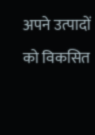अपने उत्पादों को विकसित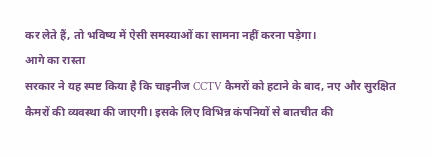कर लेते हैं, तो भविष्य में ऐसी समस्याओं का सामना नहीं करना पड़ेगा।
आगे का रास्ता
सरकार ने यह स्पष्ट किया है कि चाइनीज CCTV कैमरों को हटाने के बाद, नए और सुरक्षित कैमरों की व्यवस्था की जाएगी। इसके लिए विभिन्न कंपनियों से बातचीत की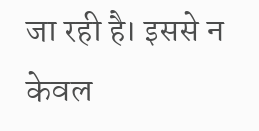जा रही है। इससे न केवल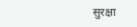सुरक्षा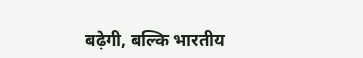बढ़ेगी, बल्कि भारतीय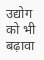उद्योग को भी बढ़ावा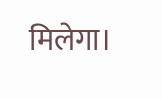मिलेगा।